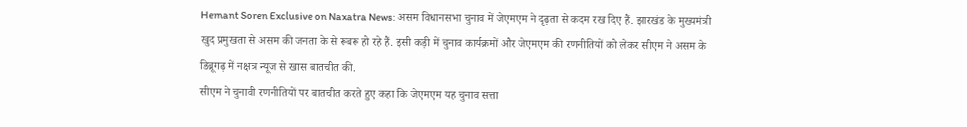Hemant Soren Exclusive on Naxatra News: असम विधानसभा चुनाव में जेएमएम ने दृढ़ता से कदम रख दिए हैं. झारखंड के मुख्यमंत्री खुद प्रमुखता से असम की जनता के से रूबरू हो रहे हैं. इसी कड़ी में चुनाव कार्यक्रमों और जेएमएम की रणनीतियों को लेकर सीएम ने असम के डिब्रूगढ़ में नक्षत्र न्यूज से खास बातचीत की.
सीएम ने चुनावी रणनीतियों पर बातचीत करते हुए कहा कि जेएमएम यह चुनाव सत्ता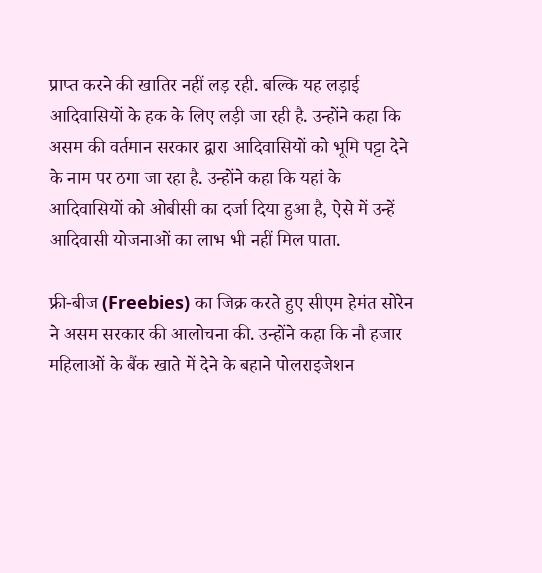प्राप्त करने की खातिर नहीं लड़ रही. बल्कि यह लड़ाई आदिवासियों के हक के लिए लड़ी जा रही है. उन्होंने कहा कि असम की वर्तमान सरकार द्वारा आदिवासियों को भूमि पट्टा देने के नाम पर ठगा जा रहा है. उन्होंने कहा कि यहां के आदिवासियों को ओबीसी का दर्जा दिया हुआ है, ऐसे में उन्हें आदिवासी योजनाओं का लाभ भी नहीं मिल पाता.

फ्री-बीज (Freebies) का जिक्र करते हुए सीएम हेमंत सोरेन ने असम सरकार की आलोचना की. उन्होंने कहा कि नौ हजार महिलाओं के बैंक खाते में देने के बहाने पोलराइजेशन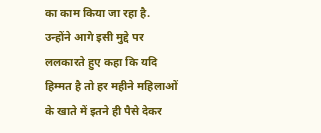का काम किया जा रहा है. उन्होंने आगे इसी मुद्दे पर ललकारते हुए कहा कि यदि हिम्मत है तो हर महीने महिलाओं के खाते में इतने ही पैसे देकर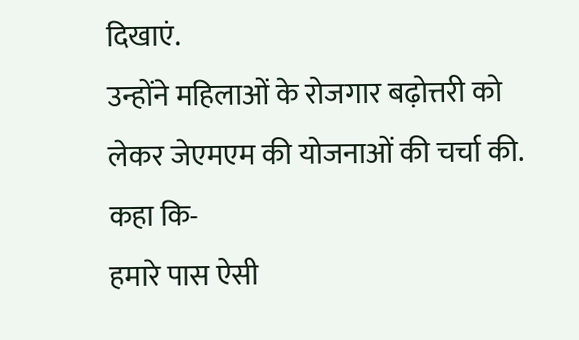दिखाएं.
उन्होंने महिलाओं के रोजगार बढ़ोत्तरी को लेकर जेएमएम की योजनाओं की चर्चा की. कहा कि-
हमारे पास ऐसी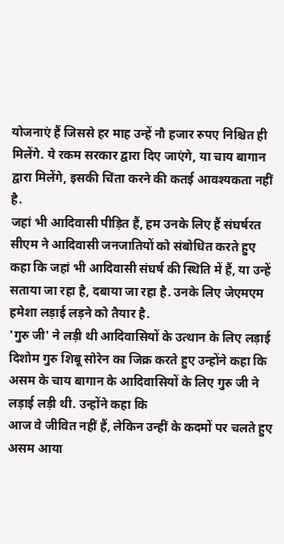योजनाएं हैं जिससे हर माह उन्हें नौ हजार रुपए निश्चित ही मिलेंगे. ये रकम सरकार द्वारा दिए जाएंगे, या चाय बागान द्वारा मिलेंगे, इसकी चिंता करने की कतई आवश्यकता नहीं है.
जहां भी आदिवासी पीड़ित हैं, हम उनके लिए हैं संघर्षरत
सीएम ने आदिवासी जनजातियों को संबोधित करते हुए कहा कि जहां भी आदिवासी संघर्ष की स्थिति में हैं, या उन्हें सताया जा रहा है, दबाया जा रहा है. उनके लिए जेएमएम हमेशा लड़ाई लड़ने को तैयार है.
'गुरु जी' ने लड़ी थी आदिवासियों के उत्थान के लिए लड़ाई
दिशोम गुरु शिबू सोरेन का जिक्र करते हुए उन्होंने कहा कि असम के चाय बागान के आदिवासियों के लिए गुरु जी ने लड़ाई लड़ी थी. उन्होंने कहा कि
आज वे जीवित नहीं हैं, लेकिन उन्हीं के कदमों पर चलते हुए असम आया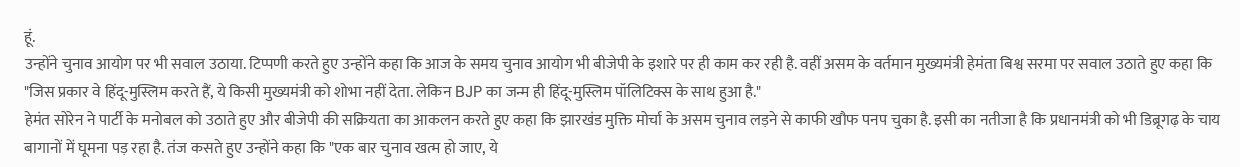हूं.
उन्होंने चुनाव आयोग पर भी सवाल उठाया. टिप्पणी करते हुए उन्होंने कहा कि आज के समय चुनाव आयोग भी बीजेपी के इशारे पर ही काम कर रही है. वहीं असम के वर्तमान मुख्यमंत्री हेमंता बिश्व सरमा पर सवाल उठाते हुए कहा कि
"जिस प्रकार वे हिंदू-मुस्लिम करते हैं, ये किसी मुख्यमंत्री को शोभा नहीं देता. लेकिन BJP का जन्म ही हिंदू-मुस्लिम पॉलिटिक्स के साथ हुआ है."
हेमंत सोरेन ने पार्टी के मनोबल को उठाते हुए और बीजेपी की सक्रियता का आकलन करते हुए कहा कि झारखंड मुक्ति मोर्चा के असम चुनाव लड़ने से काफी खौफ पनप चुका है. इसी का नतीजा है कि प्रधानमंत्री को भी डिब्रूगढ़ के चाय बागानों में घूमना पड़ रहा है. तंज कसते हुए उन्होंने कहा कि "एक बार चुनाव खत्म हो जाए, ये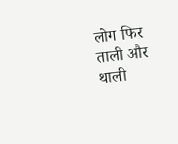लोग फिर ताली और थाली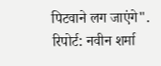पिटवाने लग जाएंगे".
रिपोर्ट: नवीन शर्मा